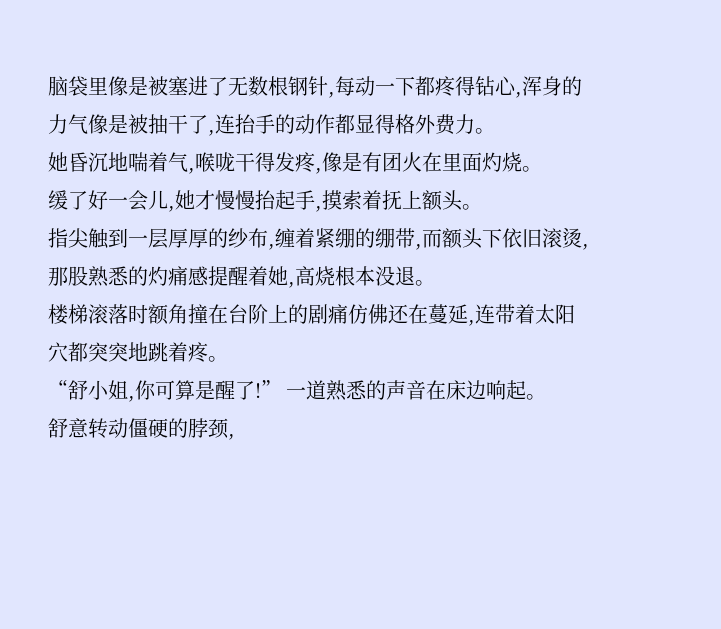脑袋里像是被塞进了无数根钢针,每动一下都疼得钻心,浑身的力气像是被抽干了,连抬手的动作都显得格外费力。
她昏沉地喘着气,喉咙干得发疼,像是有团火在里面灼烧。
缓了好一会儿,她才慢慢抬起手,摸索着抚上额头。
指尖触到一层厚厚的纱布,缠着紧绷的绷带,而额头下依旧滚烫,那股熟悉的灼痛感提醒着她,高烧根本没退。
楼梯滚落时额角撞在台阶上的剧痛仿佛还在蔓延,连带着太阳穴都突突地跳着疼。
“舒小姐,你可算是醒了!” 一道熟悉的声音在床边响起。
舒意转动僵硬的脖颈,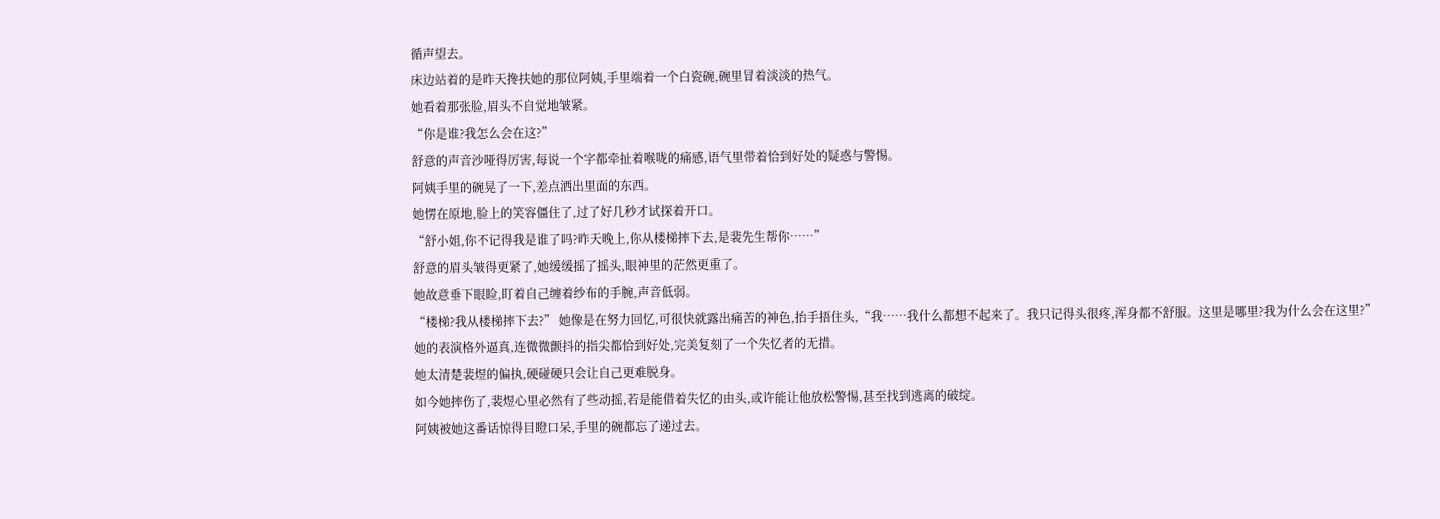循声望去。
床边站着的是昨天搀扶她的那位阿姨,手里端着一个白瓷碗,碗里冒着淡淡的热气。
她看着那张脸,眉头不自觉地皱紧。
“你是谁?我怎么会在这?”
舒意的声音沙哑得厉害,每说一个字都牵扯着喉咙的痛感,语气里带着恰到好处的疑惑与警惕。
阿姨手里的碗晃了一下,差点洒出里面的东西。
她愣在原地,脸上的笑容僵住了,过了好几秒才试探着开口。
“舒小姐,你不记得我是谁了吗?昨天晚上,你从楼梯摔下去,是裴先生帮你……”
舒意的眉头皱得更紧了,她缓缓摇了摇头,眼神里的茫然更重了。
她故意垂下眼睑,盯着自己缠着纱布的手腕,声音低弱。
“楼梯?我从楼梯摔下去?” 她像是在努力回忆,可很快就露出痛苦的神色,抬手捂住头,“我……我什么都想不起来了。我只记得头很疼,浑身都不舒服。这里是哪里?我为什么会在这里?”
她的表演格外逼真,连微微颤抖的指尖都恰到好处,完美复刻了一个失忆者的无措。
她太清楚裴煜的偏执,硬碰硬只会让自己更难脱身。
如今她摔伤了,裴煜心里必然有了些动摇,若是能借着失忆的由头,或许能让他放松警惕,甚至找到逃离的破绽。
阿姨被她这番话惊得目瞪口呆,手里的碗都忘了递过去。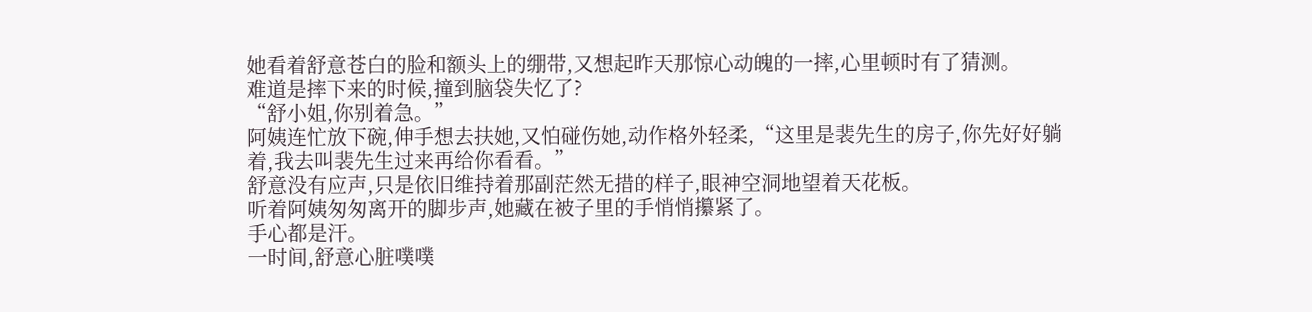她看着舒意苍白的脸和额头上的绷带,又想起昨天那惊心动魄的一摔,心里顿时有了猜测。
难道是摔下来的时候,撞到脑袋失忆了?
“舒小姐,你别着急。”
阿姨连忙放下碗,伸手想去扶她,又怕碰伤她,动作格外轻柔,“这里是裴先生的房子,你先好好躺着,我去叫裴先生过来再给你看看。”
舒意没有应声,只是依旧维持着那副茫然无措的样子,眼神空洞地望着天花板。
听着阿姨匆匆离开的脚步声,她藏在被子里的手悄悄攥紧了。
手心都是汗。
一时间,舒意心脏噗噗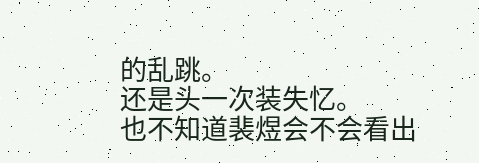的乱跳。
还是头一次装失忆。
也不知道裴煜会不会看出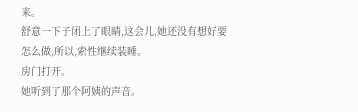来。
舒意一下子闭上了眼睛,这会儿,她还没有想好要怎么做,所以,索性继续装睡。
房门打开。
她听到了那个阿姨的声音。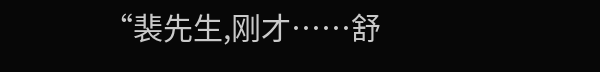“裴先生,刚才……舒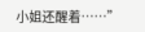小姐还醒着……”